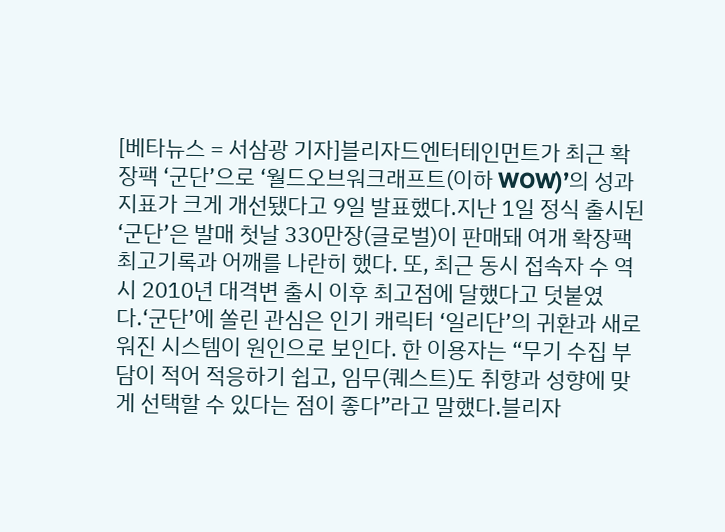[베타뉴스 = 서삼광 기자]블리자드엔터테인먼트가 최근 확장팩 ‘군단’으로 ‘월드오브워크래프트(이하 WOW)’의 성과 지표가 크게 개선됐다고 9일 발표했다.지난 1일 정식 출시된 ‘군단’은 발매 첫날 330만장(글로벌)이 판매돼 여개 확장팩 최고기록과 어깨를 나란히 했다. 또, 최근 동시 접속자 수 역시 2010년 대격변 출시 이후 최고점에 달했다고 덧붙였다.‘군단’에 쏠린 관심은 인기 캐릭터 ‘일리단’의 귀환과 새로워진 시스템이 원인으로 보인다. 한 이용자는 “무기 수집 부담이 적어 적응하기 쉽고, 임무(퀘스트)도 취향과 성향에 맞게 선택할 수 있다는 점이 좋다”라고 말했다.블리자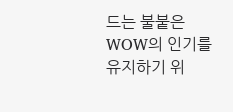드는 불붙은 WOW의 인기를 유지하기 위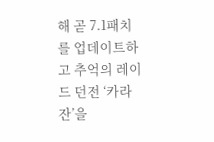해 곧 7.1패치를 업데이트하고 추억의 레이드 던전 ‘카라잔’을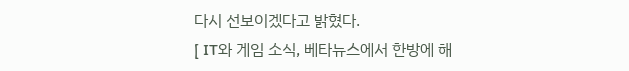다시 선보이겠다고 밝혔다.
[ IT와 게임 소식, 베타뉴스에서 한방에 해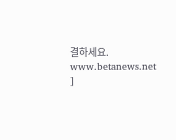결하세요. www.betanews.net ]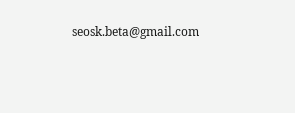seosk.beta@gmail.com